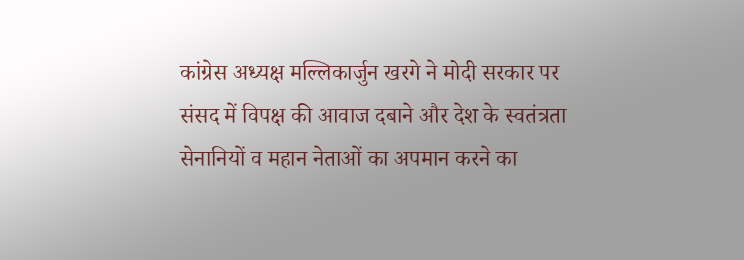कांग्रेस अध्यक्ष मल्लिकार्जुन खरगे ने मोदी सरकार पर संसद में विपक्ष की आवाज दबाने और देश के स्वतंत्रता सेनानियों व महान नेताओं का अपमान करने का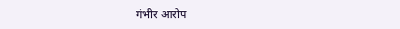गंभीर आरोप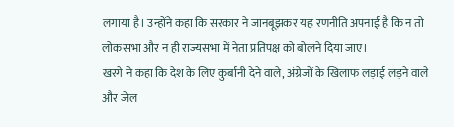लगाया है। उन्होंने कहा कि सरकार ने जानबूझकर यह रणनीति अपनाई है कि न तो लोकसभा और न ही राज्यसभा में नेता प्रतिपक्ष को बोलने दिया जाए।
खरगे ने कहा कि देश के लिए कुर्बानी देने वाले, अंग्रेजों के खिलाफ लड़ाई लड़ने वाले और जेल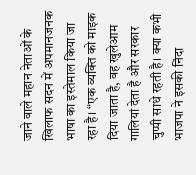जाने वाले महान नेताओं के खिलाफ सदन में अपमानजनक भाषा का इस्तेमाल किया जा रहा है। “एक व्यक्ति को माइक दिया जाता है, वह खुलेआम गालियां देता है और सरकार चुप्पी साधे रहती है। क्या कभी भाजपा ने इसकी निंदा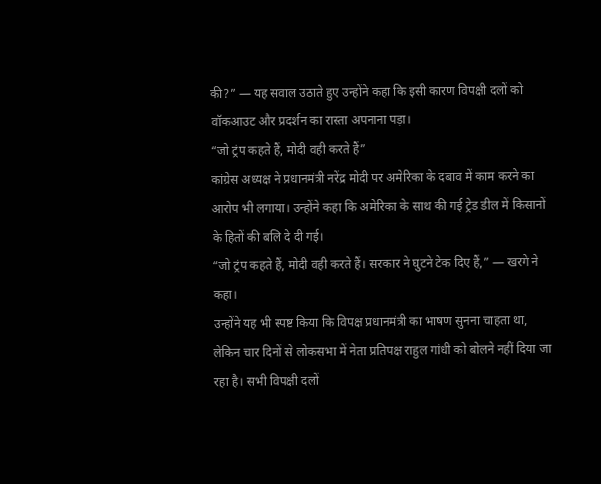की?” — यह सवाल उठाते हुए उन्होंने कहा कि इसी कारण विपक्षी दलों को वॉकआउट और प्रदर्शन का रास्ता अपनाना पड़ा।
“जो ट्रंप कहते हैं, मोदी वही करते हैं”
कांग्रेस अध्यक्ष ने प्रधानमंत्री नरेंद्र मोदी पर अमेरिका के दबाव में काम करने का आरोप भी लगाया। उन्होंने कहा कि अमेरिका के साथ की गई ट्रेड डील में किसानों के हितों की बलि दे दी गई।
“जो ट्रंप कहते हैं, मोदी वही करते हैं। सरकार ने घुटने टेक दिए हैं,” — खरगे ने कहा।
उन्होंने यह भी स्पष्ट किया कि विपक्ष प्रधानमंत्री का भाषण सुनना चाहता था, लेकिन चार दिनों से लोकसभा में नेता प्रतिपक्ष राहुल गांधी को बोलने नहीं दिया जा रहा है। सभी विपक्षी दलों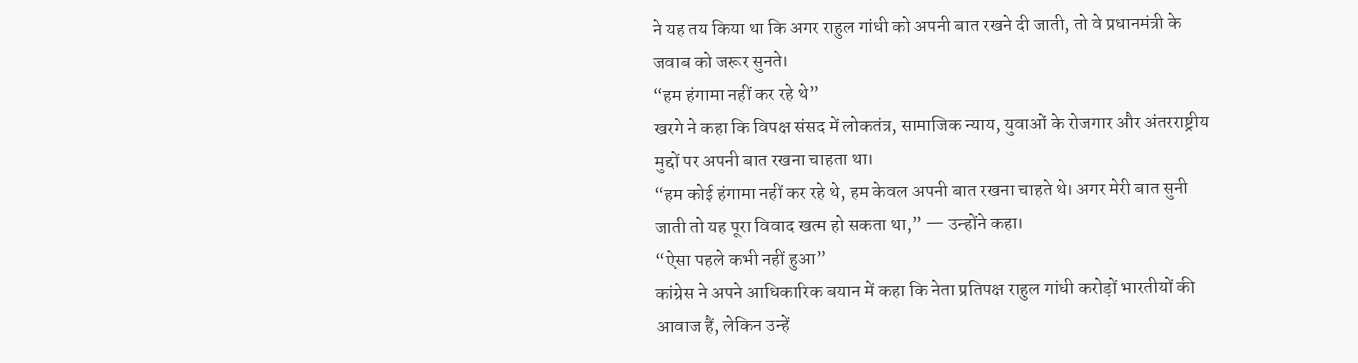ने यह तय किया था कि अगर राहुल गांधी को अपनी बात रखने दी जाती, तो वे प्रधानमंत्री के जवाब को जरूर सुनते।
“हम हंगामा नहीं कर रहे थे”
खरगे ने कहा कि विपक्ष संसद में लोकतंत्र, सामाजिक न्याय, युवाओं के रोजगार और अंतरराष्ट्रीय मुद्दों पर अपनी बात रखना चाहता था।
“हम कोई हंगामा नहीं कर रहे थे, हम केवल अपनी बात रखना चाहते थे। अगर मेरी बात सुनी जाती तो यह पूरा विवाद खत्म हो सकता था,” — उन्होंने कहा।
“ऐसा पहले कभी नहीं हुआ”
कांग्रेस ने अपने आधिकारिक बयान में कहा कि नेता प्रतिपक्ष राहुल गांधी करोड़ों भारतीयों की आवाज हैं, लेकिन उन्हें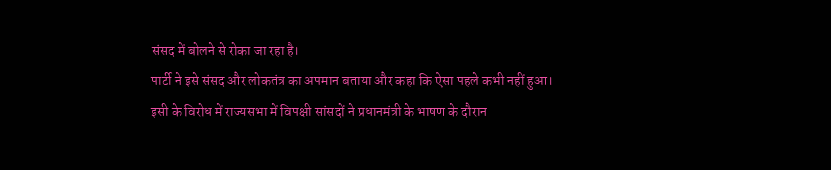संसद में बोलने से रोका जा रहा है।
पार्टी ने इसे संसद और लोकतंत्र का अपमान बताया और कहा कि ऐसा पहले कभी नहीं हुआ।
इसी के विरोध में राज्यसभा में विपक्षी सांसदों ने प्रधानमंत्री के भाषण के दौरान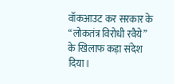वॉकआउट कर सरकार के “लोकतंत्र विरोधी रवैये” के खिलाफ कड़ा संदेश दिया।